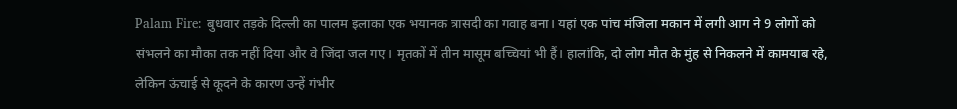Palam Fire: बुधवार तड़के दिल्ली का पालम इलाका एक भयानक त्रासदी का गवाह बना। यहां एक पांच मंजिला मकान में लगी आग ने 9 लोगों को संभलने का मौका तक नहीं दिया और वे जिंदा जल गए। मृतकों में तीन मासूम बच्चियां भी हैं। हालांकि, दो लोग मौत के मुंह से निकलने में कामयाब रहे, लेकिन ऊंचाई से कूदने के कारण उन्हें गंभीर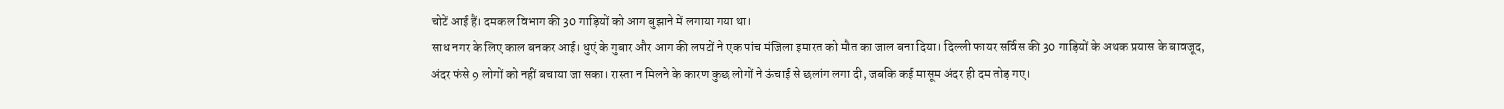चोटें आई हैं। दमकल विभाग की 30 गाड़ियों को आग बुझाने में लगाया गया था।
साध नगर के लिए काल बनकर आई। धुएं के गुबार और आग की लपटों ने एक पांच मंजिला इमारत को मौत का जाल बना दिया। दिल्ली फायर सर्विस की 30 गाड़ियों के अथक प्रयास के बावजूद, अंदर फंसे 9 लोगों को नहीं बचाया जा सका। रास्ता न मिलने के कारण कुछ लोगों ने ऊंचाई से छलांग लगा दी, जबकि कई मासूम अंदर ही दम तोड़ गए।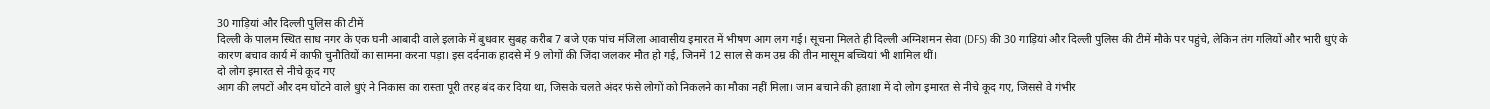30 गाड़ियां और दिल्ली पुलिस की टीमें
दिल्ली के पालम स्थित साध नगर के एक घनी आबादी वाले इलाके में बुधवार सुबह करीब 7 बजे एक पांच मंजिला आवासीय इमारत में भीषण आग लग गई। सूचना मिलते ही दिल्ली अग्निशमन सेवा (DFS) की 30 गाड़ियां और दिल्ली पुलिस की टीमें मौके पर पहुंचे, लेकिन तंग गलियों और भारी धुएं के कारण बचाव कार्य में काफी चुनौतियों का सामना करना पड़ा। इस दर्दनाक हादसे में 9 लोगों की जिंदा जलकर मौत हो गई, जिनमें 12 साल से कम उम्र की तीन मासूम बच्चियां भी शामिल थीं।
दो लोग इमारत से नीचे कूद गए
आग की लपटों और दम घोंटने वाले धुएं ने निकास का रास्ता पूरी तरह बंद कर दिया था, जिसके चलते अंदर फंसे लोगों को निकलने का मौका नहीं मिला। जान बचाने की हताशा में दो लोग इमारत से नीचे कूद गए, जिससे वे गंभीर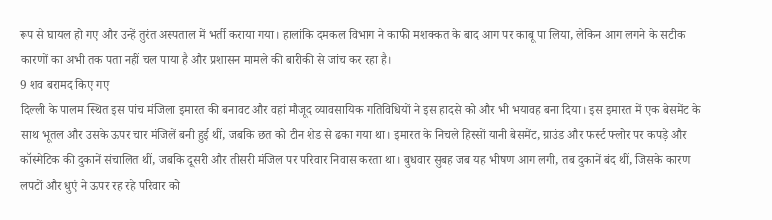रूप से घायल हो गए और उन्हें तुरंत अस्पताल में भर्ती कराया गया। हालांकि दमकल विभाग ने काफी मशक्कत के बाद आग पर काबू पा लिया, लेकिन आग लगने के सटीक कारणों का अभी तक पता नहीं चल पाया है और प्रशासन मामले की बारीकी से जांच कर रहा है।
9 शव बरामद किए गए
दिल्ली के पालम स्थित इस पांच मंजिला इमारत की बनावट और वहां मौजूद व्यावसायिक गतिविधियों ने इस हादसे को और भी भयावह बना दिया। इस इमारत में एक बेसमेंट के साथ भूतल और उसके ऊपर चार मंजिलें बनी हुई थीं, जबकि छत को टीन शेड से ढका गया था। इमारत के निचले हिस्सों यानी बेसमेंट, ग्राउंड और फर्स्ट फ्लोर पर कपड़े और कॉस्मेटिक की दुकानें संचालित थीं, जबकि दूसरी और तीसरी मंजिल पर परिवार निवास करता था। बुधवार सुबह जब यह भीषण आग लगी, तब दुकानें बंद थीं, जिसके कारण लपटों और धुएं ने ऊपर रह रहे परिवार को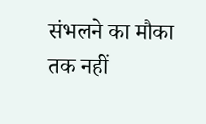संभलने का मौका तक नहीं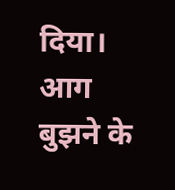दिया। आग बुझने के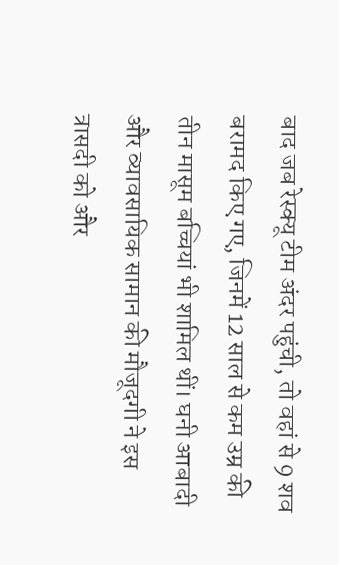बाद जब रेस्क्यू टीम अंदर पहुंची, तो वहां से 9 शव बरामद किए गए, जिनमें 12 साल से कम उम्र की तीन मासूम बच्चियां भी शामिल थीं। घनी आबादी और व्यावसायिक सामान की मौजूदगी ने इस त्रासदी को और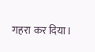गहरा कर दिया।